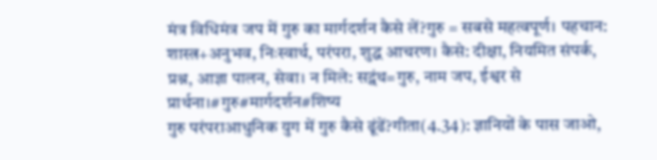मंत्र विधिमंत्र जप में गुरु का मार्गदर्शन कैसे लें?गुरु = सबसे महत्वपूर्ण। पहचान: शास्त्र+अनुभव, निःस्वार्थ, परंपरा, शुद्ध आचरण। कैसे: दीक्षा, नियमित संपर्क, प्रश्न, आज्ञा पालन, सेवा। न मिले: सद्ग्रंथ=गुरु, नाम जप, ईश्वर से प्रार्थना।#गुरु#मार्गदर्शन#शिष्य
गुरु परंपराआधुनिक युग में गुरु कैसे ढूंढें?गीता(4.34): ज्ञानियों के पास जाओ,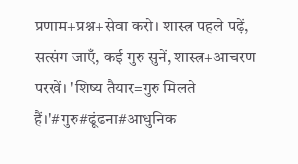प्रणाम+प्रश्न+सेवा करो। शास्त्र पहले पढ़ें, सत्संग जाएँ, कई गुरु सुनें, शास्त्र+आचरण परखें। 'शिष्य तैयार=गुरु मिलते हैं।'#गुरु#ढूंढना#आधुनिक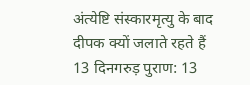अंत्येष्टि संस्कारमृत्यु के बाद दीपक क्यों जलाते रहते हैं 13 दिनगरुड़ पुराण: 13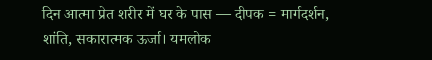दिन आत्मा प्रेत शरीर में घर के पास — दीपक = मार्गदर्शन, शांति, सकारात्मक ऊर्जा। यमलोक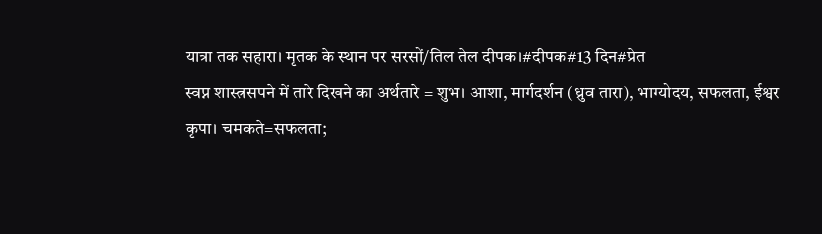यात्रा तक सहारा। मृतक के स्थान पर सरसों/तिल तेल दीपक।#दीपक#13 दिन#प्रेत
स्वप्न शास्त्रसपने में तारे दिखने का अर्थतारे = शुभ। आशा, मार्गदर्शन (ध्रुव तारा), भाग्योदय, सफलता, ईश्वर कृपा। चमकते=सफलता;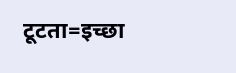टूटता=इच्छा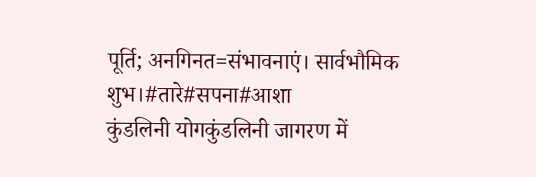पूर्ति; अनगिनत=संभावनाएं। सार्वभौमिक शुभ।#तारे#सपना#आशा
कुंडलिनी योगकुंडलिनी जागरण में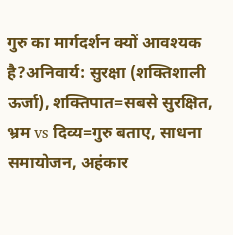गुरु का मार्गदर्शन क्यों आवश्यक है?अनिवार्य: सुरक्षा (शक्तिशाली ऊर्जा), शक्तिपात=सबसे सुरक्षित, भ्रम vs दिव्य=गुरु बताए, साधना समायोजन, अहंकार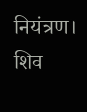नियंत्रण। शिव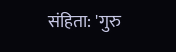संहिता: 'गुरु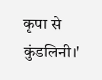कृपा से कुंडलिनी।'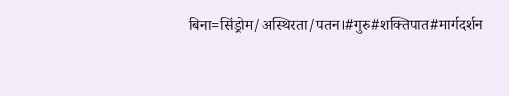बिना=सिंड्रोम/अस्थिरता/पतन।#गुरु#शक्तिपात#मार्गदर्शन